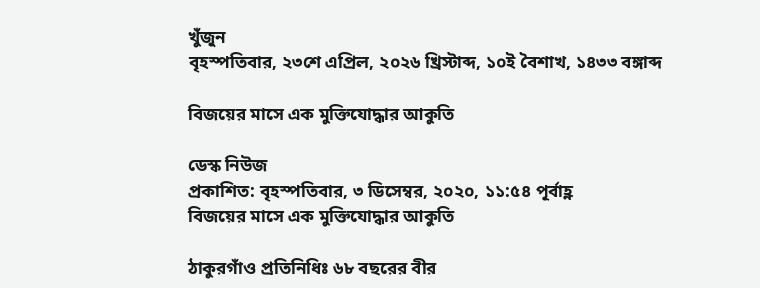খুঁজুন
বৃহস্পতিবার, ২৩শে এপ্রিল, ২০২৬ খ্রিস্টাব্দ, ১০ই বৈশাখ, ১৪৩৩ বঙ্গাব্দ

বিজয়ের মাসে এক মুক্তিযোদ্ধার আকুতি

ডেস্ক নিউজ
প্রকাশিত: বৃহস্পতিবার, ৩ ডিসেম্বর, ২০২০, ১১:৫৪ পূর্বাহ্ণ
বিজয়ের মাসে এক মুক্তিযোদ্ধার আকুতি

ঠাকুরগাঁও প্রতিনিধিঃ ৬৮ বছরের বীর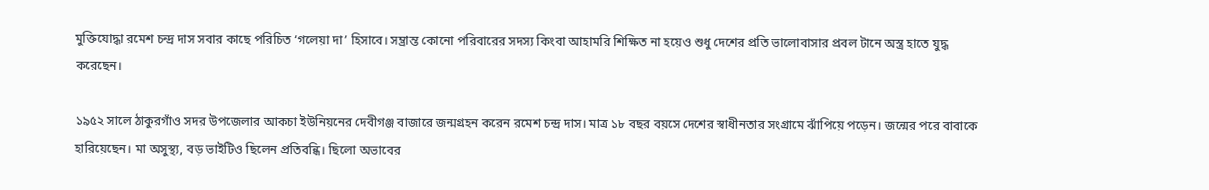মুক্তিযোদ্ধা রমেশ চন্দ্র দাস সবার কাছে পরিচিত ‘গলেয়া দা’ হিসাবে। সম্ভ্রান্ত কোনো পরিবারের সদস্য কিংবা আহামরি শিক্ষিত না হয়েও শুধু দেশের প্রতি ভালোবাসার প্রবল টানে অস্ত্র হাতে যুদ্ধ করেছেন।

১৯৫২ সালে ঠাকুরগাঁও সদর উপজেলার আকচা ইউনিয়নের দেবীগঞ্জ বাজারে জন্মগ্রহন করেন রমেশ চন্দ্র দাস। মাত্র ১৮ বছর বয়সে দেশের স্বাধীনতার সংগ্রামে ঝাঁপিয়ে পড়েন। জন্মের পরে বাবাকে হারিয়েছেন। মা অসুস্থ্য, বড় ভাইটিও ছিলেন প্রতিবন্ধি। ছিলো অভাবের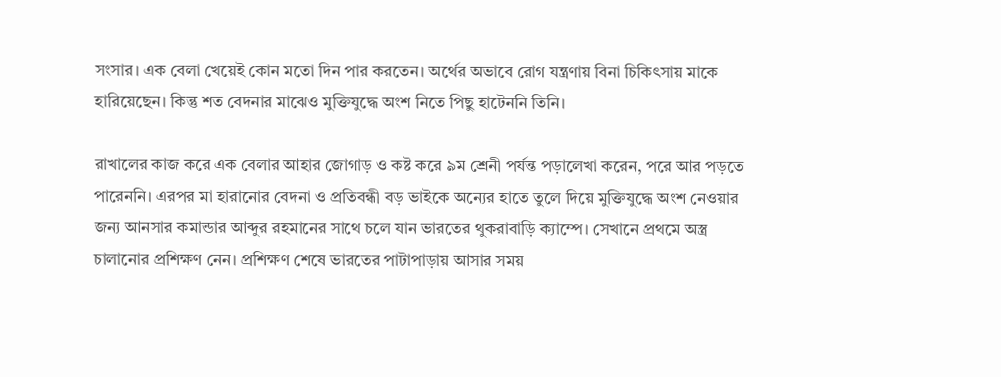সংসার। এক বেলা খেয়েই কোন মতো দিন পার করতেন। অর্থের অভাবে রোগ যন্ত্রণায় বিনা চিকিৎসায় মাকে হারিয়েছেন। কিন্তু শত বেদনার মাঝেও মুক্তিযুদ্ধে অংশ নিতে পিছু হাটেননি তিনি।

রাখালের কাজ করে এক বেলার আহার জোগাড় ও কষ্ট করে ৯ম শ্রেনী পর্যন্ত পড়ালেখা করেন, পরে আর পড়তে পারেননি। এরপর মা হারানোর বেদনা ও প্রতিবন্ধী বড় ভাইকে অন্যের হাতে তুলে দিয়ে মুক্তিযুদ্ধে অংশ নেওয়ার জন্য আনসার কমান্ডার আব্দুর রহমানের সাথে চলে যান ভারতের থুকরাবাড়ি ক্যাম্পে। সেখানে প্রথমে অস্ত্র চালানোর প্রশিক্ষণ নেন। প্রশিক্ষণ শেষে ভারতের পাটাপাড়ায় আসার সময়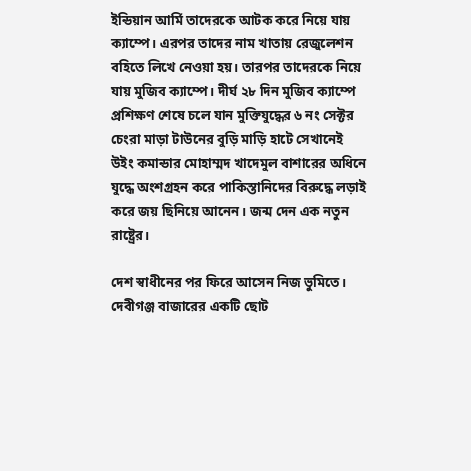ইন্ডিয়ান আর্মি তাদেরকে আটক করে নিয়ে যায় ক্যাম্পে। এরপর তাদের নাম খাতায় রেজুলেশন বহিতে লিখে নেওয়া হয়। তারপর তাদেরকে নিয়ে যায় মুজিব ক্যাম্পে। দীর্ঘ ২৮ দিন মুজিব ক্যাম্পে প্রশিক্ষণ শেষে চলে যান মুক্তিযুদ্ধের ৬ নং সেক্টর চেংরা মাড়া টাউনের বুড়ি মাড়ি হাটে সেখানেই উইং কমান্ডার মোহাম্মদ খাদেমুল বাশারের অধিনে যুদ্ধে অংশগ্রহন করে পাকিস্তানিদের বিরুদ্ধে লড়াই করে জয় ছিনিয়ে আনেন। জন্ম দেন এক নতুন রাষ্ট্রের।

দেশ স্বাধীনের পর ফিরে আসেন নিজ ভুমিতে। দেবীগঞ্জ বাজারের একটি ছোট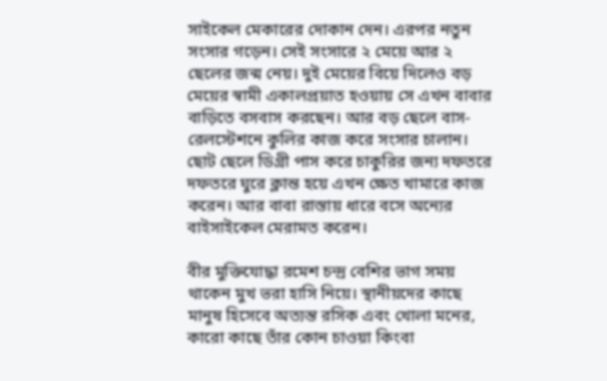সাইকেল মেকারের দোকান দেন। এরপর নতুন সংসার গড়েন। সেই সংসারে ২ মেয়ে আর ২ ছেলের জন্ম নেয়। দুই মেয়ের বিয়ে দিলেও বড় মেয়ের স্বামী একালপ্রয়াত হওয়ায় সে এখন বাবার বাড়িতে বসবাস করছেন। আর বড় ছেলে বাস-রেলস্টেশনে কুলির কাজ করে সংসার চালান। ছোট ছেলে ডিগ্রী পাস করে চাকুরির জন্য দফতরে দফতরে ঘুরে ক্লান্ত হয়ে এখন ক্ষেত খামারে কাজ করেন। আর বাবা রাস্তায় ধারে বসে অন্যের বাইসাইকেল মেরামত করেন।

বীর মুক্তিযোদ্ধা রমেশ চন্দ্র বেশির ভাগ সময় থাকেন মুখ ভরা হাসি নিয়ে। স্থানীয়দের কাছে মানুষ হিসেবে অত্যন্ত রসিক এবং খোলা মনের, কারো কাছে তাঁর কোন চাওয়া কিংবা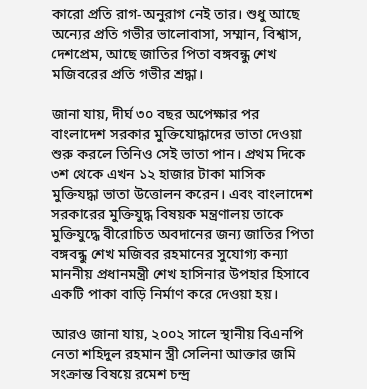কারো প্রতি রাগ-অনুরাগ নেই তার। শুধু আছে অন্যের প্রতি গভীর ভালোবাসা, সম্মান, বিশ্বাস, দেশপ্রেম, আছে জাতির পিতা বঙ্গবন্ধু শেখ মজিবরের প্রতি গভীর শ্রদ্ধা।

জানা যায়, দীর্ঘ ৩০ বছর অপেক্ষার পর বাংলাদেশ সরকার মুক্তিযোদ্ধাদের ভাতা দেওয়া শুরু করলে তিনিও সেই ভাতা পান। প্রথম দিকে ৩শ থেকে এখন ১২ হাজার টাকা মাসিক মুক্তিযদ্ধা ভাতা উত্তোলন করেন। এবং বাংলাদেশ সরকারের মুক্তিযুদ্ধ বিষয়ক মন্ত্রণালয় তাকে মুক্তিযুদ্ধে বীরোচিত অবদানের জন্য জাতির পিতা বঙ্গবন্ধু শেখ মজিবর রহমানের সুযোগ্য কন্যা মাননীয় প্রধানমন্ত্রী শেখ হাসিনার উপহার হিসাবে একটি পাকা বাড়ি নির্মাণ করে দেওয়া হয়।

আরও জানা যায়, ২০০২ সালে স্থানীয় বিএনপি নেতা শহিদুল রহমান স্ত্রী সেলিনা আক্তার জমি সংক্রান্ত বিষয়ে রমেশ চন্দ্র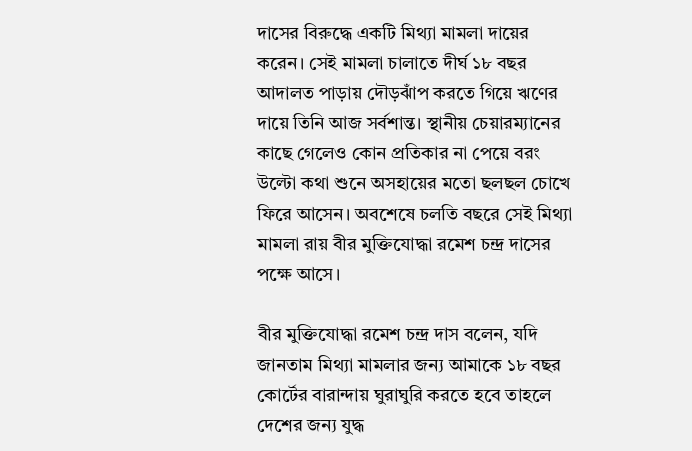দাসের বিরুদ্ধে একটি মিথ্যা মামলা দায়ের করেন। সেই মামলা চালাতে দীর্ঘ ১৮ বছর আদালত পাড়ায় দৌড়ঝাঁপ করতে গিয়ে ঋণের দায়ে তিনি আজ সর্বশান্ত। স্থানীয় চেয়ারম্যানের কাছে গেলেও কোন প্রতিকার না পেয়ে বরং উল্টো কথা শুনে অসহায়ের মতো ছলছল চোখে ফিরে আসেন। অবশেষে চলতি বছরে সেই মিথ্যা মামলা রায় বীর মুক্তিযোদ্ধা রমেশ চন্দ্র দাসের পক্ষে আসে।

বীর মুক্তিযোদ্ধা রমেশ চন্দ্র দাস বলেন, যদি জানতাম মিথ্যা মামলার জন্য আমাকে ১৮ বছর কোর্টের বারান্দায় ঘুরাঘুরি করতে হবে তাহলে দেশের জন্য যুদ্ধ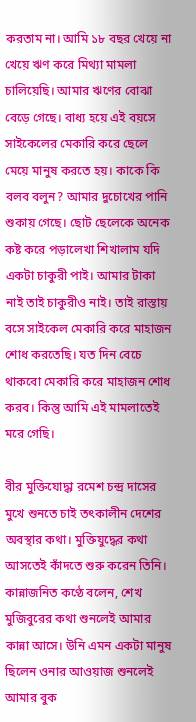করতাম না। আমি ১৮ বছর খেয়ে না খেয়ে ঋণ করে মিথ্যা মামলা চালিয়েছি। আমার ঋণের বোঝা বেড়ে গেছে। বাধ্য হয়ে এই বয়সে সাইকেলের মেকারি করে ছেলে মেয়ে মানুষ করতে হয়। কাকে কি বলব বলুন? আমার দুচোখের পানি শুকায় গেছে। ছোট ছেলেকে অনেক কষ্ট করে পড়ালেখা শিখালাম যদি একটা চাকুরী পাই। আমার টাকা নাই তাই চাকুরীও নাই। তাই রাস্তায় বসে সাইকেল মেকারি করে মাহাজন শোধ করতেছি। যত দিন বেচে থাকবো মেকারি করে মাহাজন শোধ করব। কিন্তু আমি এই মামলাতেই মরে গেছি।

বীর মুক্তিযোদ্ধা রমেশ চন্দ্র দাসের মুখে শুনতে চাই তৎকালীন দেশের অবস্থার কথা। মুক্তিযুদ্ধের কথা আসতেই কাঁদতে শুরু করেন তিনি। কান্নাজনিত কণ্ঠে বলেন, শেখ মুজিবুরের কথা শুনলেই আমার কান্না আসে। উনি এমন একটা মানুষ ছিলেন ওনার আওয়াজ শুনলেই আমার বুক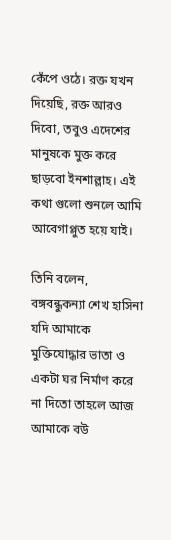কেঁপে ওঠে। রক্ত যখন দিয়েছি, রক্ত আরও দিবো, তবুও এদেশের মানুষকে মুক্ত করে ছাড়বো ইনশাল্লাহ। এই কথা গুলো শুনলে আমি আবেগাপ্লুত হয়ে যাই।

তিনি বলেন, বঙ্গবন্ধুকন্যা শেখ হাসিনা যদি আমাকে মুক্তিযোদ্ধার ভাতা ও একটা ঘর নির্মাণ করে না দিতো তাহলে আজ আমাকে বউ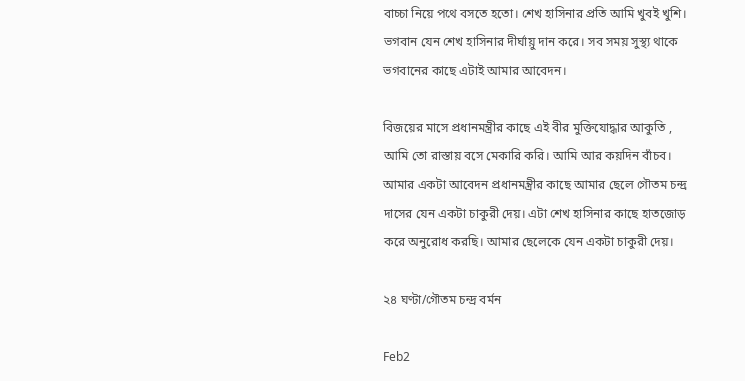বাচ্চা নিয়ে পথে বসতে হতো। শেখ হাসিনার প্রতি আমি খুবই খুশি। ভগবান যেন শেখ হাসিনার দীর্ঘায়ু দান করে। সব সময় সুস্থ্য থাকে ভগবানের কাছে এটাই আমার আবেদন।

বিজয়ের মাসে প্রধানমন্ত্রীর কাছে এই বীর মুক্তিযোদ্ধার আকুতি , আমি তো রাস্তায় বসে মেকারি করি। আমি আর কয়দিন বাঁচব। আমার একটা আবেদন প্রধানমন্ত্রীর কাছে আমার ছেলে গৌতম চন্দ্র দাসের যেন একটা চাকুরী দেয়। এটা শেখ হাসিনার কাছে হাতজোড় করে অনুরোধ করছি। আমার ছেলেকে যেন একটা চাকুরী দেয়।

২৪ ঘণ্টা/গৌতম চন্দ্র বর্মন

Feb2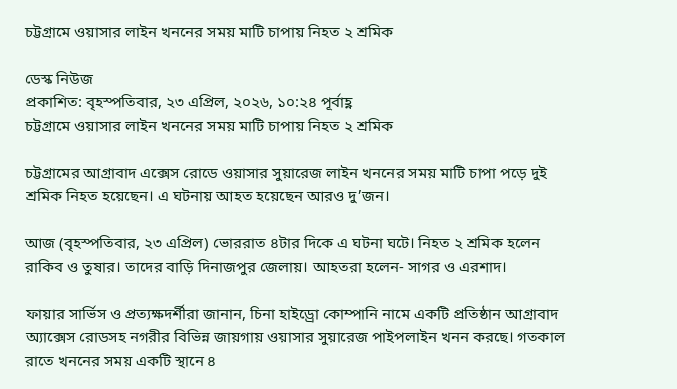চট্টগ্রামে ওয়াসার লাইন খননের সময় মাটি চাপায় নিহত ২ শ্রমিক

ডেস্ক নিউজ
প্রকাশিত: বৃহস্পতিবার, ২৩ এপ্রিল, ২০২৬, ১০:২৪ পূর্বাহ্ণ
চট্টগ্রামে ওয়াসার লাইন খননের সময় মাটি চাপায় নিহত ২ শ্রমিক

চট্টগ্রামের আগ্রাবাদ এক্সেস রোডে ওয়াসার সুয়ারেজ লাইন খননের সময় মাটি চাপা পড়ে দুই শ্রমিক নিহত হয়েছেন। এ ঘটনায় আহত হয়েছেন আরও দু’জন।

আজ (বৃহস্পতিবার, ২৩ এপ্রিল) ভোররাত ৪টার দিকে এ ঘটনা ঘটে। নিহত ২ শ্রমিক হলেন রাকিব ও তুষার। তাদের বাড়ি দিনাজপুর জেলায়। আহতরা হলেন- সাগর ও এরশাদ।

ফায়ার সার্ভিস ও প্রত্যক্ষদর্শীরা জানান, চিনা হাইড্রো কোম্পানি নামে একটি প্রতিষ্ঠান আগ্রাবাদ অ্যাক্সেস রোডসহ নগরীর বিভিন্ন জায়গায় ওয়াসার সুয়ারেজ পাইপলাইন খনন করছে। গতকাল রাতে খননের সময় একটি স্থানে ৪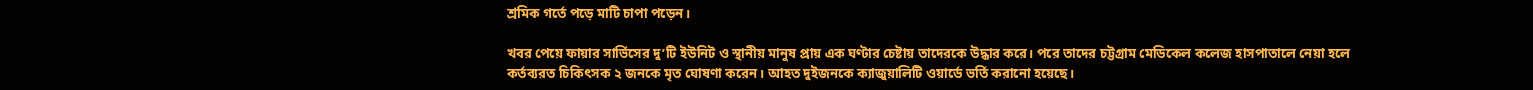শ্রমিক গর্তে পড়ে মাটি চাপা পড়েন।

খবর পেয়ে ফায়ার সার্ভিসের দু’টি ইউনিট ও স্থানীয় মানুষ প্রায় এক ঘণ্টার চেষ্টায় তাদেরকে উদ্ধার করে। পরে তাদের চট্টগ্রাম মেডিকেল কলেজ হাসপাতালে নেয়া হলে কর্তব্যরত চিকিৎসক ২ জনকে মৃত ঘোষণা করেন। আহত দুইজনকে ক্যাজুয়ালিটি ওয়ার্ডে ভর্তি করানো হয়েছে।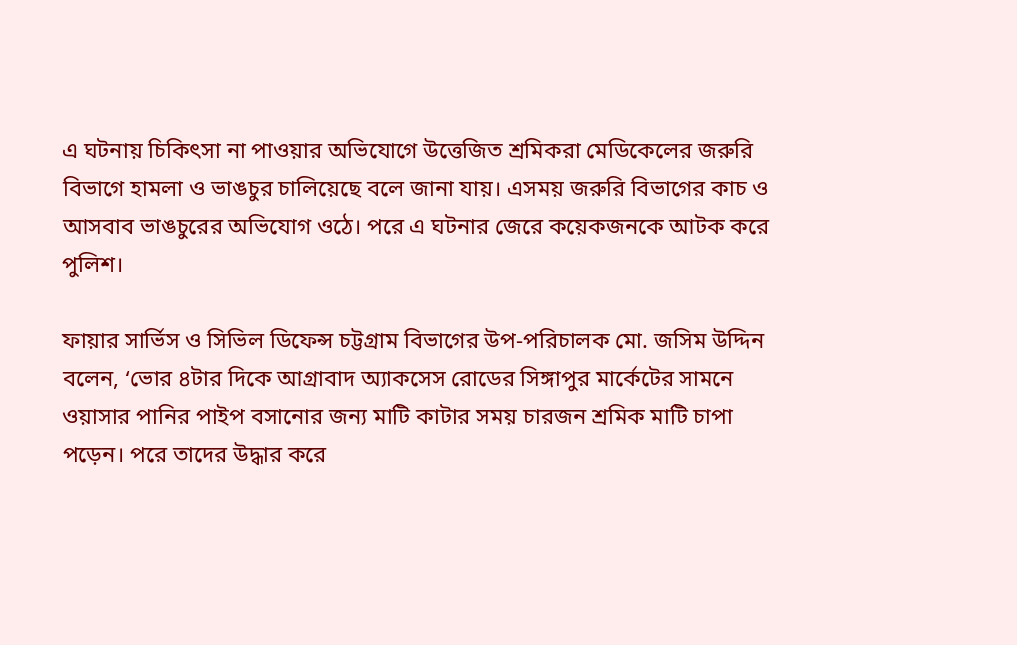এ ঘটনায় চিকিৎসা না পাওয়ার অভিযোগে উত্তেজিত শ্রমিকরা মেডিকেলের জরুরি বিভাগে হামলা ও ভাঙচুর চালিয়েছে বলে জানা যায়। এসময় জরুরি বিভাগের কাচ ও আসবাব ভাঙচুরের অভিযোগ ওঠে। পরে এ ঘটনার জেরে কয়েকজনকে আটক করে পুলিশ।

ফায়ার সার্ভিস ও সিভিল ডিফেন্স চট্টগ্রাম বিভাগের উপ-পরিচালক মো. জসিম উদ্দিন বলেন, ‘ভোর ৪টার দিকে আগ্রাবাদ অ্যাকসেস রোডের সিঙ্গাপুর মার্কেটের সামনে ওয়াসার পানির পাইপ বসানোর জন্য মাটি কাটার সময় চারজন শ্রমিক মাটি চাপা পড়েন। পরে তাদের উদ্ধার করে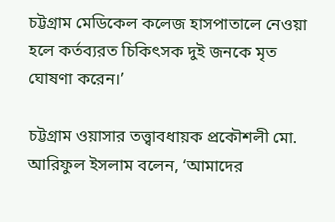চট্টগ্রাম মেডিকেল কলেজ হাসপাতালে নেওয়া হলে কর্তব্যরত চিকিৎসক দুই জনকে মৃত ঘোষণা করেন।’

চট্টগ্রাম ওয়াসার তত্ত্বাবধায়ক প্রকৌশলী মো. আরিফুল ইসলাম বলেন, ‘আমাদের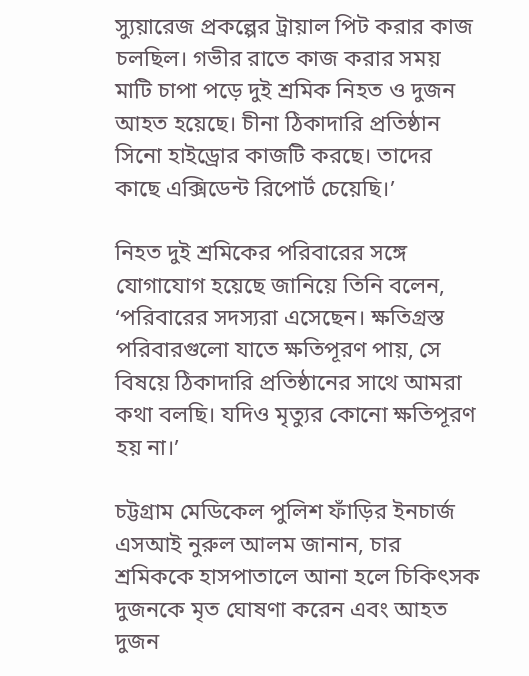স্যুয়ারেজ প্রকল্পের ট্রায়াল পিট করার কাজ চলছিল। গভীর রাতে কাজ করার সময় মাটি চাপা পড়ে দুই শ্রমিক নিহত ও দুজন আহত হয়েছে। চীনা ঠিকাদারি প্রতিষ্ঠান সিনো হাইড্রোর কাজটি করছে। তাদের কাছে এক্সিডেন্ট রিপোর্ট চেয়েছি।’

নিহত দুই শ্রমিকের পরিবারের সঙ্গে যোগাযোগ হয়েছে জানিয়ে তিনি বলেন, ‘পরিবারের সদস্যরা এসেছেন। ক্ষতিগ্রস্ত পরিবারগুলো যাতে ক্ষতিপূরণ পায়, সে বিষয়ে ঠিকাদারি প্রতিষ্ঠানের সাথে আমরা কথা বলছি। যদিও মৃত্যুর কোনো ক্ষতিপূরণ হয় না।’

চট্টগ্রাম মেডিকেল পুলিশ ফাঁড়ির ইনচার্জ এসআই নুরুল আলম জানান, চার শ্রমিককে হাসপাতালে আনা হলে চিকিৎসক দুজনকে মৃত ঘোষণা করেন এবং আহত দুজন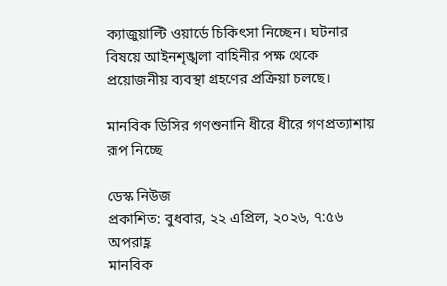ক্যাজুয়াল্টি ওয়ার্ডে চিকিৎসা নিচ্ছেন। ঘটনার বিষয়ে আইনশৃঙ্খলা বাহিনীর পক্ষ থেকে প্রয়োজনীয় ব্যবস্থা গ্রহণের প্রক্রিয়া চলছে।

মানবিক ডিসির গণশুনানি ধীরে ধীরে গণপ্রত্যাশায় রূপ নিচ্ছে

ডেস্ক নিউজ
প্রকাশিত: বুধবার, ২২ এপ্রিল, ২০২৬, ৭:৫৬ অপরাহ্ণ
মানবিক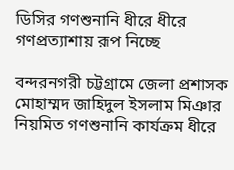ডিসির গণশুনানি ধীরে ধীরে গণপ্রত্যাশায় রূপ নিচ্ছে

বন্দরনগরী চট্টগ্রামে জেলা প্রশাসক মোহাম্মদ জাহিদুল ইসলাম মিঞার নিয়মিত গণশুনানি কার্যক্রম ধীরে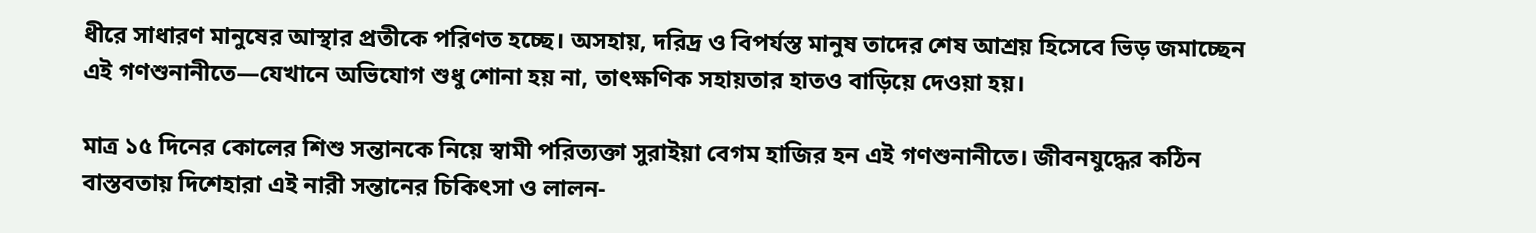ধীরে সাধারণ মানুষের আস্থার প্রতীকে পরিণত হচ্ছে। অসহায়, দরিদ্র ও বিপর্যস্ত মানুষ তাদের শেষ আশ্রয় হিসেবে ভিড় জমাচ্ছেন এই গণশুনানীতে—যেখানে অভিযোগ শুধু শোনা হয় না, তাৎক্ষণিক সহায়তার হাতও বাড়িয়ে দেওয়া হয়।

মাত্র ১৫ দিনের কোলের শিশু সন্তানকে নিয়ে স্বামী পরিত্যক্তা সুরাইয়া বেগম হাজির হন এই গণশুনানীতে। জীবনযুদ্ধের কঠিন বাস্তবতায় দিশেহারা এই নারী সন্তানের চিকিৎসা ও লালন-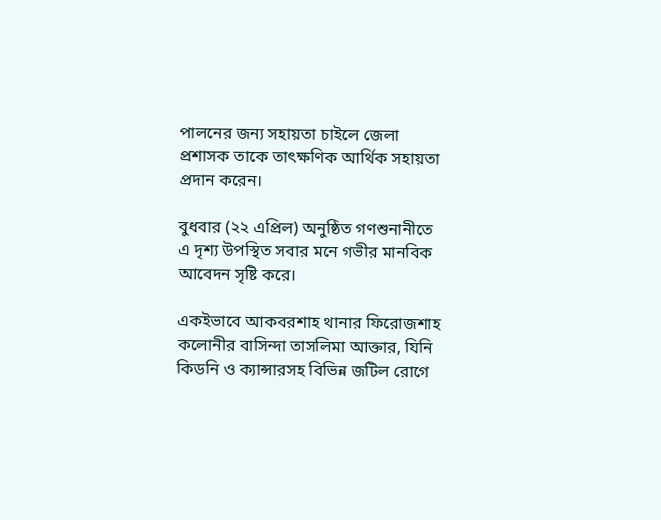পালনের জন্য সহায়তা চাইলে জেলা প্রশাসক তাকে তাৎক্ষণিক আর্থিক সহায়তা প্রদান করেন।

বুধবার (২২ এপ্রিল) অনুষ্ঠিত গণশুনানীতে এ দৃশ্য উপস্থিত সবার মনে গভীর মানবিক আবেদন সৃষ্টি করে।

একইভাবে আকবরশাহ থানার ফিরোজশাহ কলোনীর বাসিন্দা তাসলিমা আক্তার, যিনি কিডনি ও ক্যান্সারসহ বিভিন্ন জটিল রোগে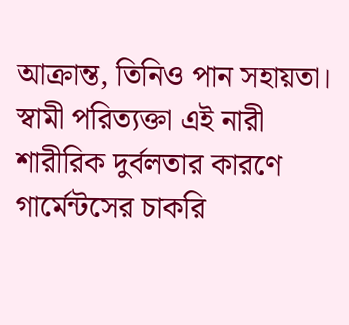আক্রান্ত, তিনিও পান সহায়তা। স্বামী পরিত্যক্তা এই নারী শারীরিক দুর্বলতার কারণে গার্মেন্টসের চাকরি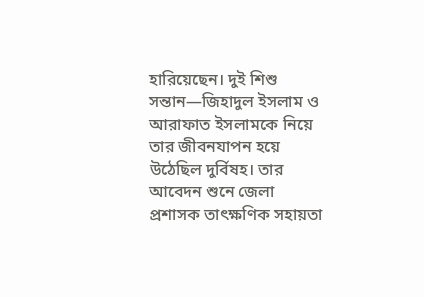হারিয়েছেন। দুই শিশু সন্তান—জিহাদুল ইসলাম ও আরাফাত ইসলামকে নিয়ে তার জীবনযাপন হয়ে উঠেছিল দুর্বিষহ। তার আবেদন শুনে জেলা প্রশাসক তাৎক্ষণিক সহায়তা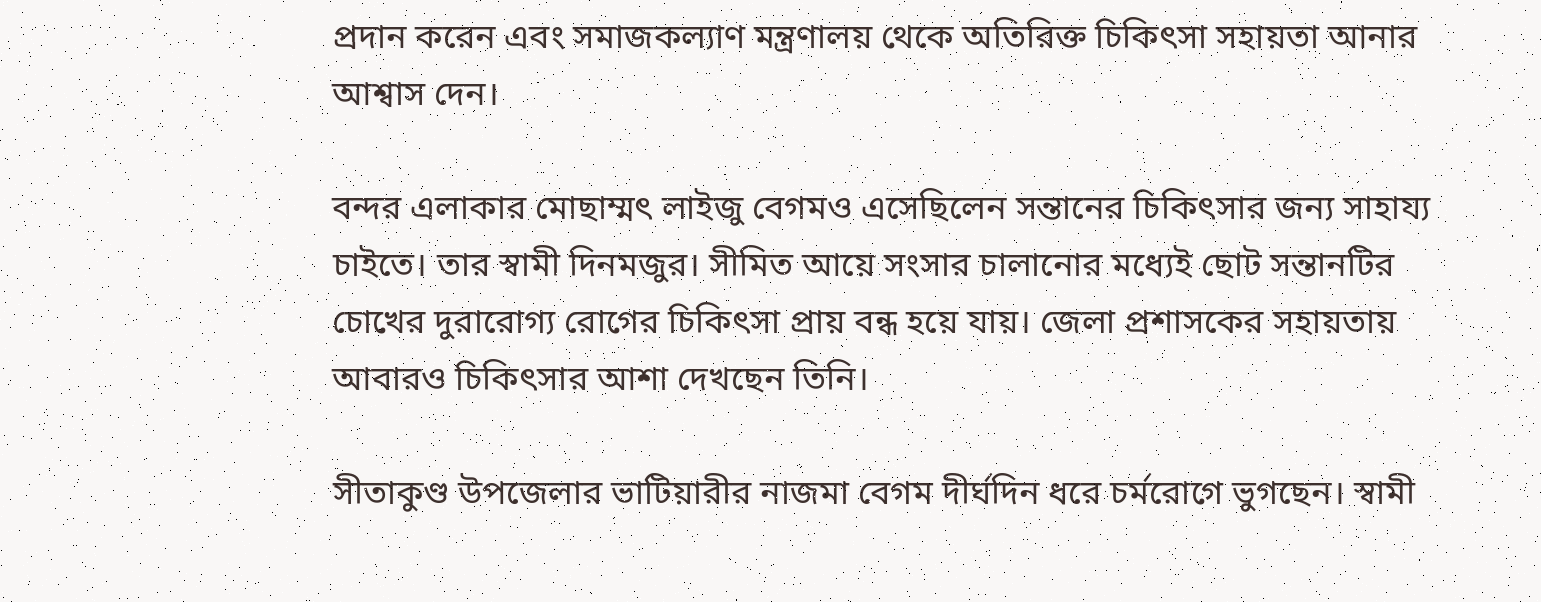প্রদান করেন এবং সমাজকল্যাণ মন্ত্রণালয় থেকে অতিরিক্ত চিকিৎসা সহায়তা আনার আশ্বাস দেন।

বন্দর এলাকার মোছাম্মৎ লাইজু বেগমও এসেছিলেন সন্তানের চিকিৎসার জন্য সাহায্য চাইতে। তার স্বামী দিনমজুর। সীমিত আয়ে সংসার চালানোর মধ্যেই ছোট সন্তানটির চোখের দুরারোগ্য রোগের চিকিৎসা প্রায় বন্ধ হয়ে যায়। জেলা প্রশাসকের সহায়তায় আবারও চিকিৎসার আশা দেখছেন তিনি।

সীতাকুণ্ড উপজেলার ভাটিয়ারীর নাজমা বেগম দীর্ঘদিন ধরে চর্মরোগে ভুগছেন। স্বামী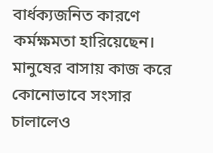বার্ধক্যজনিত কারণে কর্মক্ষমতা হারিয়েছেন। মানুষের বাসায় কাজ করে কোনোভাবে সংসার চালালেও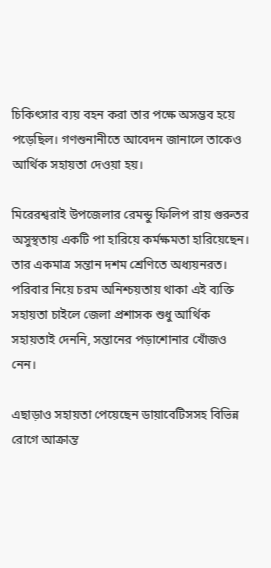চিকিৎসার ব্যয় বহন করা তার পক্ষে অসম্ভব হয়ে পড়েছিল। গণশুনানীতে আবেদন জানালে তাকেও আর্থিক সহায়তা দেওয়া হয়।

মিরেরশ্বরাই উপজেলার রেমন্ডু ফিলিপ রায় গুরুতর অসুস্থতায় একটি পা হারিয়ে কর্মক্ষমতা হারিয়েছেন। তার একমাত্র সন্তান দশম শ্রেণিতে অধ্যয়নরত। পরিবার নিয়ে চরম অনিশ্চয়তায় থাকা এই ব্যক্তি সহায়তা চাইলে জেলা প্রশাসক শুধু আর্থিক সহায়তাই দেননি, সন্তানের পড়াশোনার খোঁজও নেন।

এছাড়াও সহায়তা পেয়েছেন ডায়াবেটিসসহ বিভিন্ন রোগে আক্রান্ত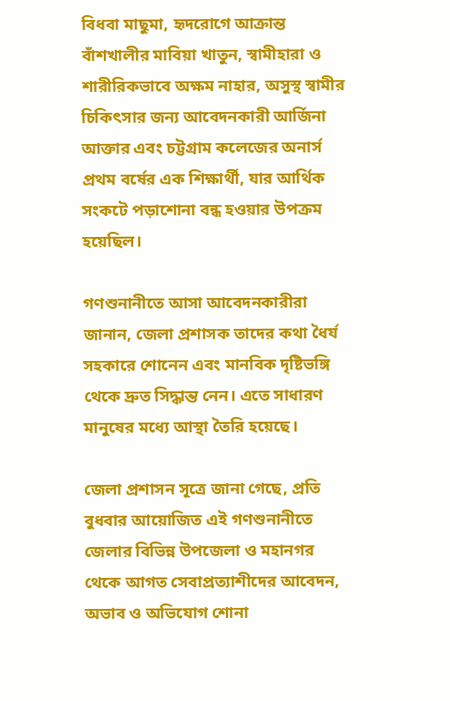বিধবা মাছুমা, হৃদরোগে আক্রান্ত বাঁশখালীর মাবিয়া খাতুন, স্বামীহারা ও শারীরিকভাবে অক্ষম নাহার, অসুস্থ স্বামীর চিকিৎসার জন্য আবেদনকারী আর্জিনা আক্তার এবং চট্টগ্রাম কলেজের অনার্স প্রথম বর্ষের এক শিক্ষার্থী, যার আর্থিক সংকটে পড়াশোনা বন্ধ হওয়ার উপক্রম হয়েছিল।

গণশুনানীতে আসা আবেদনকারীরা জানান, জেলা প্রশাসক তাদের কথা ধৈর্য সহকারে শোনেন এবং মানবিক দৃষ্টিভঙ্গি থেকে দ্রুত সিদ্ধান্ত নেন। এতে সাধারণ মানুষের মধ্যে আস্থা তৈরি হয়েছে।

জেলা প্রশাসন সূত্রে জানা গেছে, প্রতি বুধবার আয়োজিত এই গণশুনানীতে জেলার বিভিন্ন উপজেলা ও মহানগর থেকে আগত সেবাপ্রত্যাশীদের আবেদন, অভাব ও অভিযোগ শোনা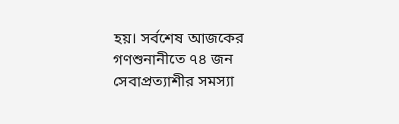হয়। সর্বশেষ আজকের গণশুনানীতে ৭৪ জন সেবাপ্রত্যাশীর সমস্যা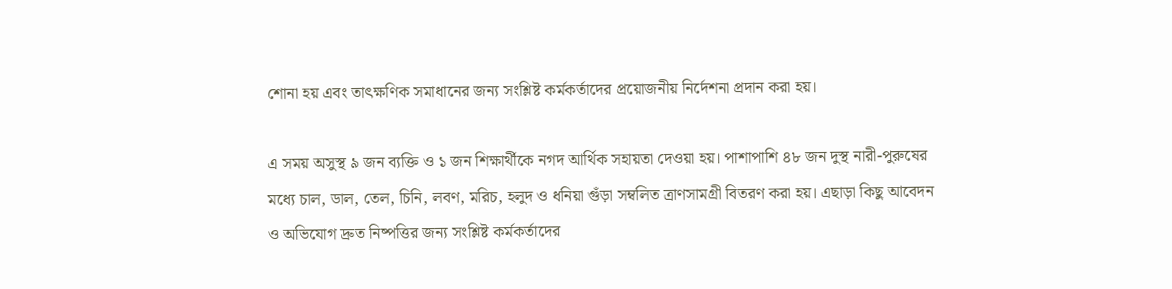শোনা হয় এবং তাৎক্ষণিক সমাধানের জন্য সংশ্লিষ্ট কর্মকর্তাদের প্রয়োজনীয় নির্দেশনা প্রদান করা হয়।

এ সময় অসুস্থ ৯ জন ব্যক্তি ও ১ জন শিক্ষার্থীকে নগদ আর্থিক সহায়তা দেওয়া হয়। পাশাপাশি ৪৮ জন দুস্থ নারী-পুরুষের মধ্যে চাল, ডাল, তেল, চিনি, লবণ, মরিচ, হলুদ ও ধনিয়া গুঁড়া সম্বলিত ত্রাণসামগ্রী বিতরণ করা হয়। এছাড়া কিছু আবেদন ও অভিযোগ দ্রুত নিষ্পত্তির জন্য সংশ্লিষ্ট কর্মকর্তাদের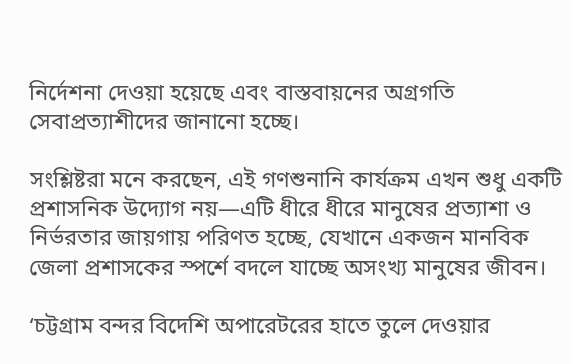নির্দেশনা দেওয়া হয়েছে এবং বাস্তবায়নের অগ্রগতি সেবাপ্রত্যাশীদের জানানো হচ্ছে।

সংশ্লিষ্টরা মনে করছেন, এই গণশুনানি কার্যক্রম এখন শুধু একটি প্রশাসনিক উদ্যোগ নয়—এটি ধীরে ধীরে মানুষের প্রত্যাশা ও নির্ভরতার জায়গায় পরিণত হচ্ছে, যেখানে একজন মানবিক জেলা প্রশাসকের স্পর্শে বদলে যাচ্ছে অসংখ্য মানুষের জীবন।

‘চট্টগ্রাম বন্দর বিদেশি অপারেটরের হাতে তুলে দেওয়ার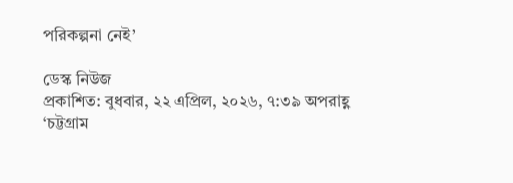পরিকল্পনা নেই’

ডেস্ক নিউজ
প্রকাশিত: বুধবার, ২২ এপ্রিল, ২০২৬, ৭:৩৯ অপরাহ্ণ
‘চট্টগ্রাম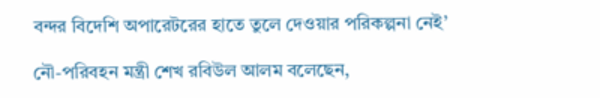বন্দর বিদেশি অপারেটরের হাতে তুলে দেওয়ার পরিকল্পনা নেই’

নৌ-পরিবহন মন্ত্রী শেখ রবিউল আলম বলেছেন,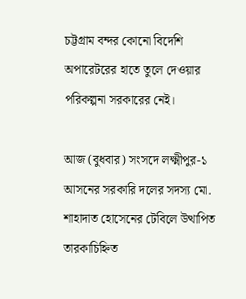চট্টগ্রাম বন্দর কোনো বিদেশি অপারেটরের হাতে তুলে দেওয়ার পরিকল্পনা সরকারের নেই।

আজ (বুধবার) সংসদে লক্ষ্মীপুর-১ আসনের সরকারি দলের সদস্য মো. শাহাদাত হোসেনের টেবিলে উত্থাপিত তারকাচিহ্নিত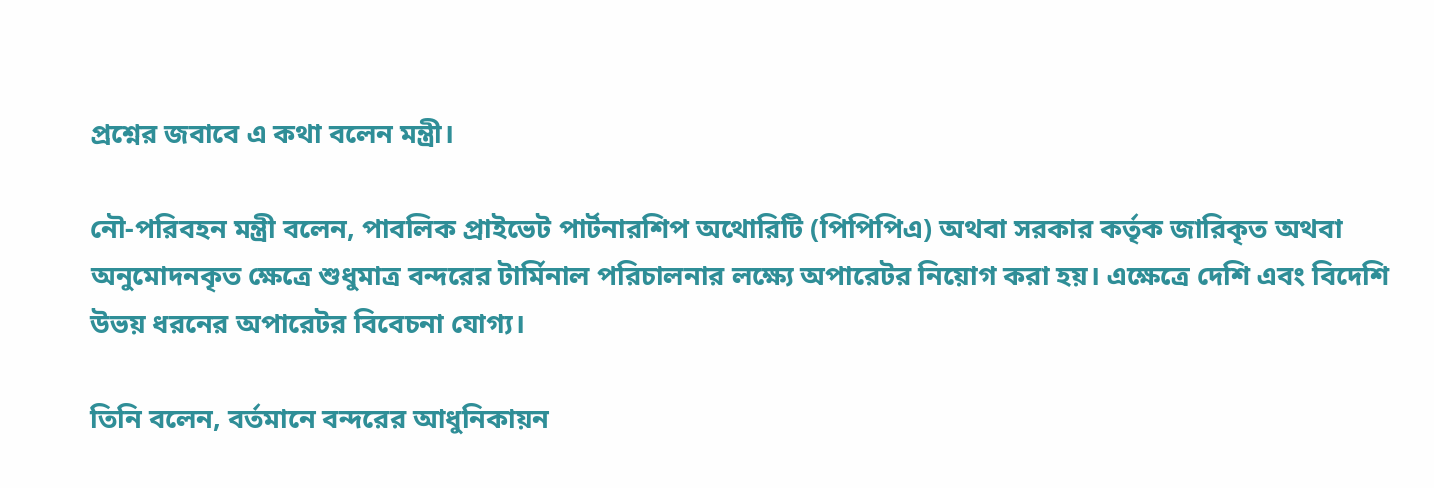প্রশ্নের জবাবে এ কথা বলেন মন্ত্রী।

নৌ-পরিবহন মন্ত্রী বলেন, পাবলিক প্রাইভেট পার্টনারশিপ অথোরিটি (পিপিপিএ) অথবা সরকার কর্তৃক জারিকৃত অথবা অনুমোদনকৃত ক্ষেত্রে শুধুমাত্র বন্দরের টার্মিনাল পরিচালনার লক্ষ্যে অপারেটর নিয়োগ করা হয়। এক্ষেত্রে দেশি এবং বিদেশি উভয় ধরনের অপারেটর বিবেচনা যোগ্য।

তিনি বলেন, বর্তমানে বন্দরের আধুনিকায়ন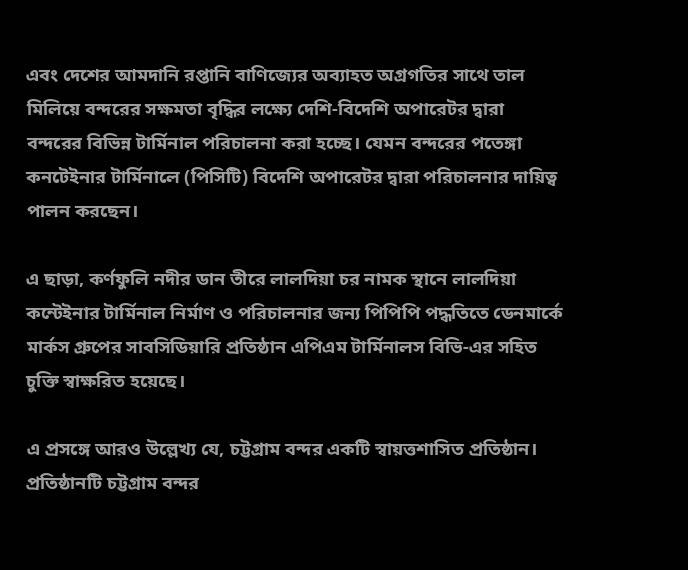এবং দেশের আমদানি রপ্তানি বাণিজ্যের অব্যাহত অগ্রগতির সাথে তাল মিলিয়ে বন্দরের সক্ষমতা বৃদ্ধির লক্ষ্যে দেশি-বিদেশি অপারেটর দ্বারা বন্দরের বিভিন্ন টার্মিনাল পরিচালনা করা হচ্ছে। যেমন বন্দরের পতেঙ্গা কনটেইনার টার্মিনালে (পিসিটি) বিদেশি অপারেটর দ্বারা পরিচালনার দায়িত্ব পালন করছেন।

এ ছাড়া, কর্ণফুলি নদীর ডান তীরে লালদিয়া চর নামক স্থানে লালদিয়া কন্টেইনার টার্মিনাল নির্মাণ ও পরিচালনার জন্য পিপিপি পদ্ধতিতে ডেনমার্কে মার্কস গ্রুপের সাবসিডিয়ারি প্রতিষ্ঠান এপিএম টার্মিনালস বিভি-এর সহিত চুক্তি স্বাক্ষরিত হয়েছে।

এ প্রসঙ্গে আরও উল্লেখ্য যে, চট্টগ্রাম বন্দর একটি স্বায়ত্তশাসিত প্রতিষ্ঠান। প্রতিষ্ঠানটি চট্টগ্রাম বন্দর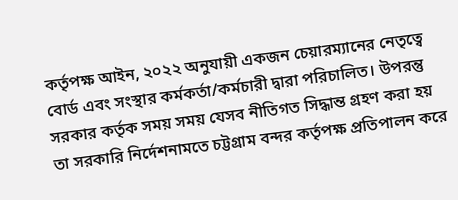কর্তৃপক্ষ আইন, ২০২২ অনুযায়ী একজন চেয়ারম্যানের নেতৃত্বে বোর্ড এবং সংস্থার কর্মকর্তা/কর্মচারী দ্বারা পরিচালিত। উপরন্তু সরকার কর্তৃক সময় সময় যেসব নীতিগত সিদ্ধান্ত গ্রহণ করা হয় তা সরকারি নির্দেশনামতে চট্টগ্রাম বন্দর কর্তৃপক্ষ প্রতিপালন করে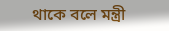থাকে বলে মন্ত্রী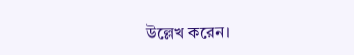উল্লেখ করেন।